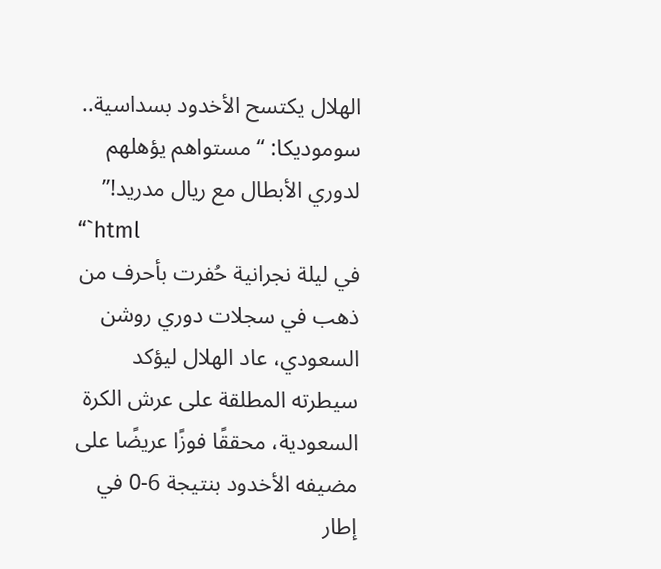الهلال يكتسح الأخدود بسداسية.. سوموديكا: “مستواهم يؤهلهم لدوري الأبطال مع ريال مدريد!”
“`html
في ليلة نجرانية حُفرت بأحرف من ذهب في سجلات دوري روشن السعودي، عاد الهلال ليؤكد سيطرته المطلقة على عرش الكرة السعودية، محققًا فوزًا عريضًا على مضيفه الأخدود بنتيجة 6-0 في إطار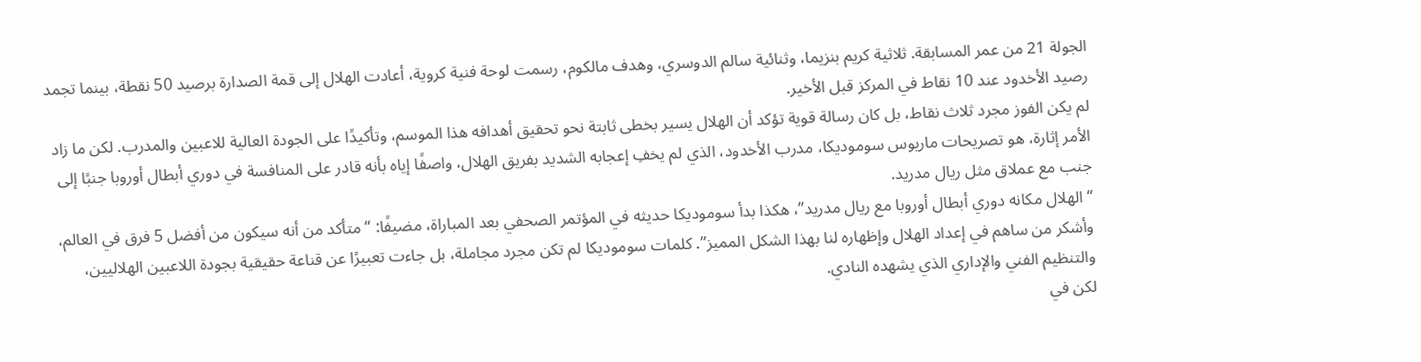الجولة 21 من عمر المسابقة. ثلاثية كريم بنزيما، وثنائية سالم الدوسري، وهدف مالكوم، رسمت لوحة فنية كروية، أعادت الهلال إلى قمة الصدارة برصيد 50 نقطة، بينما تجمد رصيد الأخدود عند 10 نقاط في المركز قبل الأخير.
لم يكن الفوز مجرد ثلاث نقاط، بل كان رسالة قوية تؤكد أن الهلال يسير بخطى ثابتة نحو تحقيق أهدافه هذا الموسم، وتأكيدًا على الجودة العالية للاعبين والمدرب. لكن ما زاد الأمر إثارة، هو تصريحات ماريوس سوموديكا، مدرب الأخدود، الذي لم يخفِ إعجابه الشديد بفريق الهلال، واصفًا إياه بأنه قادر على المنافسة في دوري أبطال أوروبا جنبًا إلى جنب مع عملاق مثل ريال مدريد.
“الهلال مكانه دوري أبطال أوروبا مع ريال مدريد”، هكذا بدأ سوموديكا حديثه في المؤتمر الصحفي بعد المباراة، مضيفًا: “متأكد من أنه سيكون من أفضل 5 فرق في العالم، وأشكر من ساهم في إعداد الهلال وإظهاره لنا بهذا الشكل المميز”. كلمات سوموديكا لم تكن مجرد مجاملة، بل جاءت تعبيرًا عن قناعة حقيقية بجودة اللاعبين الهلاليين، والتنظيم الفني والإداري الذي يشهده النادي.
لكن في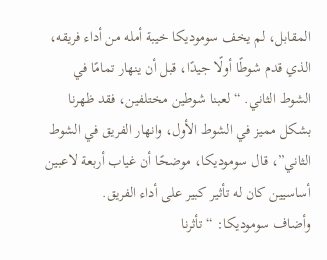المقابل، لم يخف سوموديكا خيبة أمله من أداء فريقه، الذي قدم شوطًا أولًا جيدًا، قبل أن ينهار تمامًا في الشوط الثاني. “لعبنا شوطين مختلفين، فقد ظهرنا بشكل مميز في الشوط الأول، وانهار الفريق في الشوط الثاني”، قال سوموديكا، موضحًا أن غياب أربعة لاعبين أساسيين كان له تأثير كبير على أداء الفريق.
وأضاف سوموديكا: “تأثرنا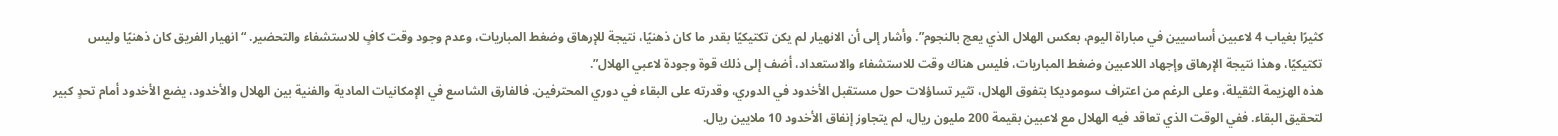كثيرًا بغياب 4 لاعبين أساسيين في مباراة اليوم، بعكس الهلال الذي يعج بالنجوم”. وأشار إلى أن الانهيار لم يكن تكتيكيًا بقدر ما كان ذهنيًا، نتيجة للإرهاق وضغط المباريات، وعدم وجود وقت كافٍ للاستشفاء والتحضير. “انهيار الفريق كان ذهنيًا وليس تكتيكيًا، وهذا نتيجة الإرهاق وإجهاد اللاعبين وضغط المباريات، فليس هناك وقت للاستشفاء والاستعداد، أضف إلى ذلك قوة وجودة لاعبي الهلال”.
هذه الهزيمة الثقيلة، وعلى الرغم من اعتراف سوموديكا بتفوق الهلال، تثير تساؤلات حول مستقبل الأخدود في الدوري، وقدرته على البقاء في دوري المحترفين. فالفارق الشاسع في الإمكانيات المادية والفنية بين الهلال والأخدود، يضع الأخدود أمام تحدٍ كبير لتحقيق البقاء. ففي الوقت الذي تعاقد فيه الهلال مع لاعبين بقيمة 200 مليون ريال، لم يتجاوز إنفاق الأخدود 10 ملايين ريال.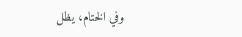وفي الختام، يظل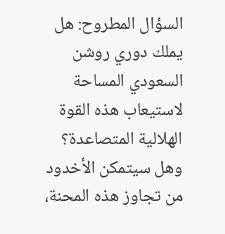السؤال المطروح: هل يملك دوري روشن السعودي المساحة لاستيعاب هذه القوة الهلالية المتصاعدة؟ وهل سيتمكن الأخدود من تجاوز هذه المحنة،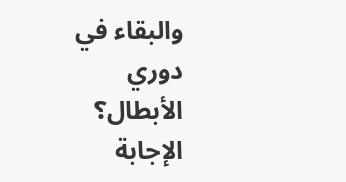والبقاء في دوري الأبطال؟ الإجابة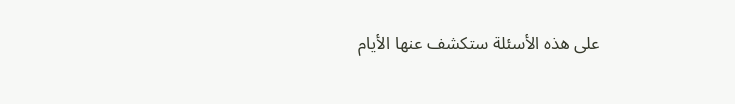على هذه الأسئلة ستكشف عنها الأيام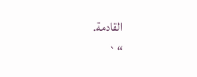القادمة.
“`